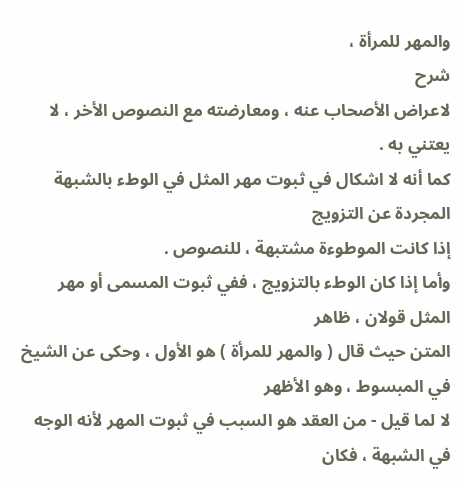والمهر للمرأة ،
شرح
لاعراض الأصحاب عنه ، ومعارضته مع النصوص الأخر ، لا يعتني به .
كما أنه لا اشكال في ثبوت مهر المثل في الوطء بالشبهة المجردة عن التزويج
إذا كانت الموطوءة مشتبهة ، للنصوص .
وأما إذا كان الوطء بالتزويج ، ففي ثبوت المسمى أو مهر المثل قولان ، ظاهر
المتن حيث قال ( والمهر للمرأة ) هو الأول ، وحكى عن الشيخ في المبسوط ، وهو الأظهر
لا لما قيل - من العقد هو السبب في ثبوت المهر لأنه الوجه في الشبهة ، فكان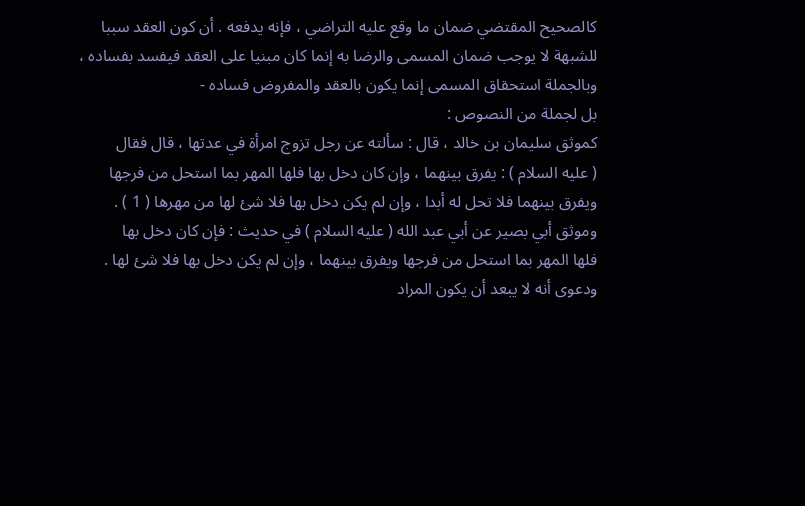كالصحيح المقتضي ضمان ما وقع عليه التراضي ، فإنه يدفعه . أن كون العقد سببا
للشبهة لا يوجب ضمان المسمى والرضا به إنما كان مبنيا على العقد فيفسد بفساده ،
وبالجملة استحقاق المسمى إنما يكون بالعقد والمفروض فساده -
بل لجملة من النصوص :
كموثق سليمان بن خالد ، قال : سألته عن رجل تزوج امرأة في عدتها ، قال فقال
( عليه السلام ) : يفرق بينهما ، وإن كان دخل بها فلها المهر بما استحل من فرجها
ويفرق بينهما فلا تحل له أبدا ، وإن لم يكن دخل بها فلا شئ لها من مهرها ( 1 ) .
وموثق أبي بصير عن أبي عبد الله ( عليه السلام ) في حديث : فإن كان دخل بها
فلها المهر بما استحل من فرجها ويفرق بينهما ، وإن لم يكن دخل بها فلا شئ لها .
ودعوى أنه لا يبعد أن يكون المراد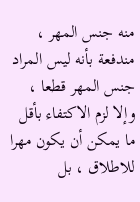منه جنس المهر ، مندفعة بأنه ليس المراد
جنس المهر قطعا ، وإلا لزم الاكتفاء بأقل ما يمكن أن يكون مهرا للاطلاق ، بل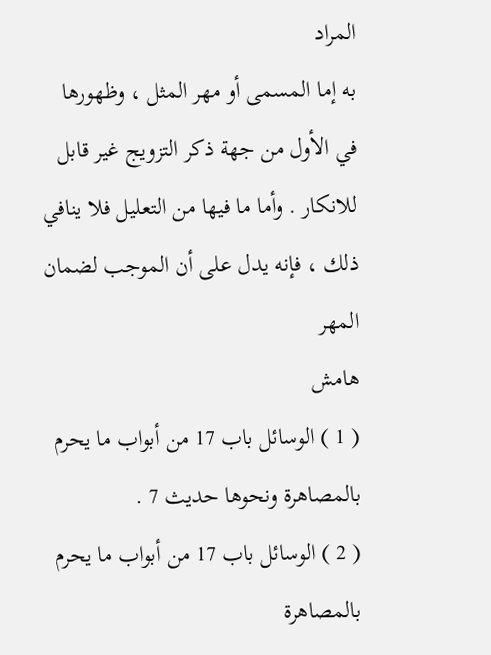المراد
به إما المسمى أو مهر المثل ، وظهورها في الأول من جهة ذكر التزويج غير قابل
للانكار . وأما ما فيها من التعليل فلا ينافي ذلك ، فإنه يدل على أن الموجب لضمان المهر
هامش
( 1 ) الوسائل باب 17 من أبواب ما يحرم بالمصاهرة ونحوها حديث 7 .
( 2 ) الوسائل باب 17 من أبواب ما يحرم بالمصاهرة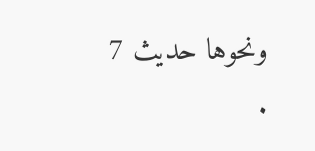ونحوها حديث 7 .